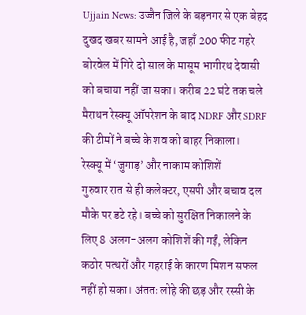Ujjain News: उज्जैन जिले के बड़नगर से एक बेहद दुखद खबर सामने आई है, जहाँ 200 फीट गहरे बोरवेल में गिरे दो साल के मासूम भागीरथ देवासी को बचाया नहीं जा सका। करीब 22 घंटे तक चले मैराथन रेस्क्यू ऑपरेशन के बाद NDRF और SDRF की टीमों ने बच्चे के शव को बाहर निकाला।
रेस्क्यू में ‘जुगाड़’ और नाकाम कोशिशें
गुरुवार रात से ही कलेक्टर, एसपी और बचाव दल मौके पर डटे रहे। बच्चे को सुरक्षित निकालने के लिए 8 अलग-अलग कोशिशें की गईं, लेकिन कठोर पत्थरों और गहराई के कारण मिशन सफल नहीं हो सका। अंततः लोहे की छड़ और रस्सी के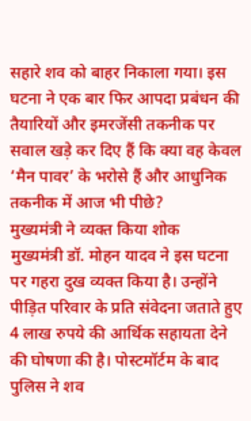सहारे शव को बाहर निकाला गया। इस घटना ने एक बार फिर आपदा प्रबंधन की तैयारियों और इमरजेंसी तकनीक पर सवाल खड़े कर दिए हैं कि क्या वह केवल ‘मैन पावर’ के भरोसे हैं और आधुनिक तकनीक में आज भी पीछे?
मुख्यमंत्री ने व्यक्त किया शोक
मुख्यमंत्री डॉ. मोहन यादव ने इस घटना पर गहरा दुख व्यक्त किया है। उन्होंने पीड़ित परिवार के प्रति संवेदना जताते हुए 4 लाख रुपये की आर्थिक सहायता देने की घोषणा की है। पोस्टमॉर्टम के बाद पुलिस ने शव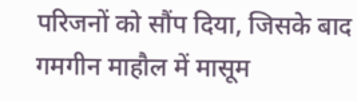परिजनों को सौंप दिया, जिसके बाद गमगीन माहौल में मासूम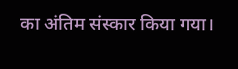का अंतिम संस्कार किया गया।